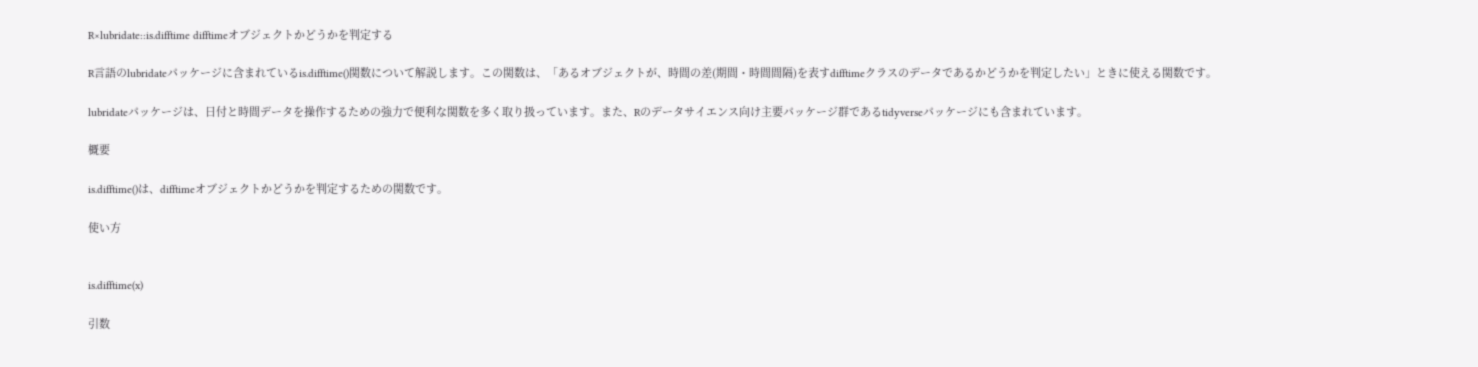R×lubridate::is.difftime difftimeオブジェクトかどうかを判定する

R言語のlubridateパッケージに含まれているis.difftime()関数について解説します。この関数は、「あるオブジェクトが、時間の差(期間・時間間隔)を表すdifftimeクラスのデータであるかどうかを判定したい」ときに使える関数です。

lubridateパッケージは、日付と時間データを操作するための強力で便利な関数を多く取り扱っています。また、Rのデータサイエンス向け主要パッケージ群であるtidyverseパッケージにも含まれています。

概要

is.difftime()は、difftimeオブジェクトかどうかを判定するための関数です。

使い方


is.difftime(x)

引数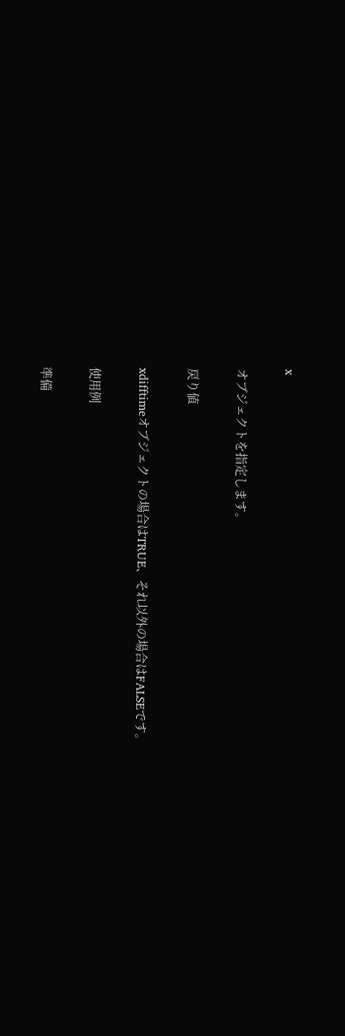x

オブジェクトを指定します。

戻り値

xdifftimeオブジェクトの場合はTRUE、それ以外の場合はFALSEです。

使用例

準備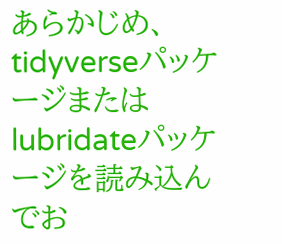あらかじめ、tidyverseパッケージまたはlubridateパッケージを読み込んでお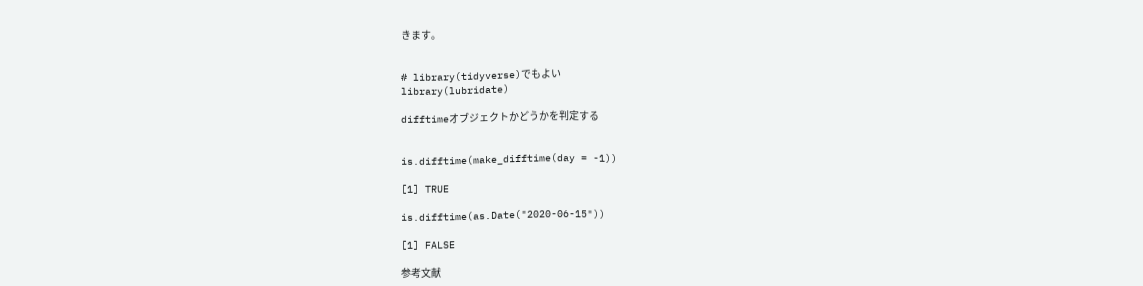きます。


# library(tidyverse)でもよい
library(lubridate)

difftimeオブジェクトかどうかを判定する


is.difftime(make_difftime(day = -1))

[1] TRUE

is.difftime(as.Date("2020-06-15"))

[1] FALSE

参考文献